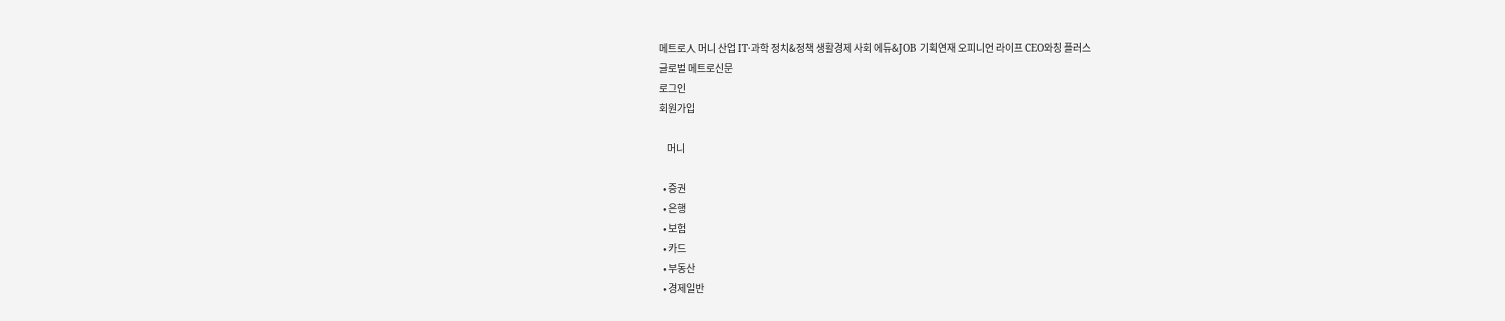메트로人 머니 산업 IT·과학 정치&정책 생활경제 사회 에듀&JOB 기획연재 오피니언 라이프 CEO와칭 플러스
글로벌 메트로신문
로그인
회원가입

    머니

  • 증권
  • 은행
  • 보험
  • 카드
  • 부동산
  • 경제일반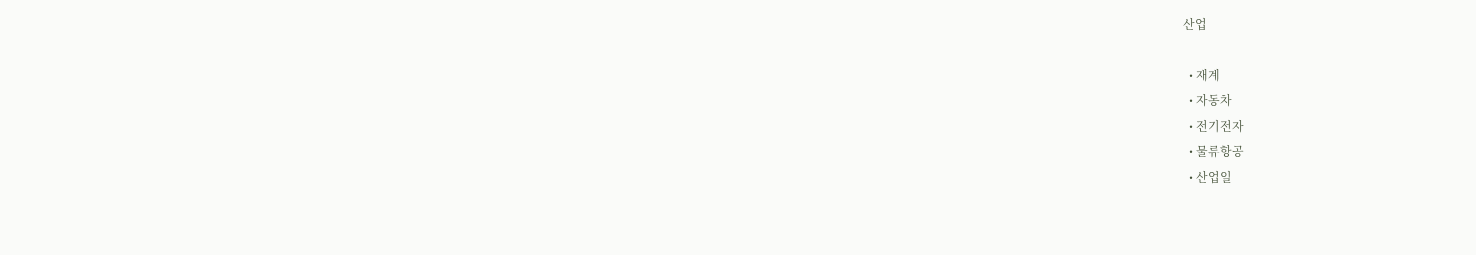산업

  • 재계
  • 자동차
  • 전기전자
  • 물류항공
  • 산업일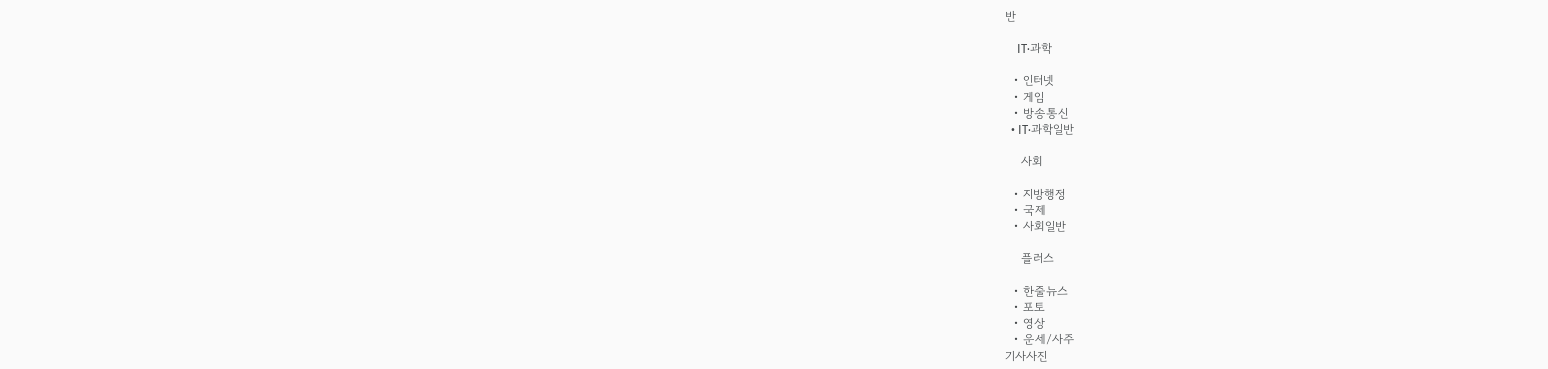반

    IT·과학

  • 인터넷
  • 게임
  • 방송통신
  • IT·과학일반

    사회

  • 지방행정
  • 국제
  • 사회일반

    플러스

  • 한줄뉴스
  • 포토
  • 영상
  • 운세/사주
기사사진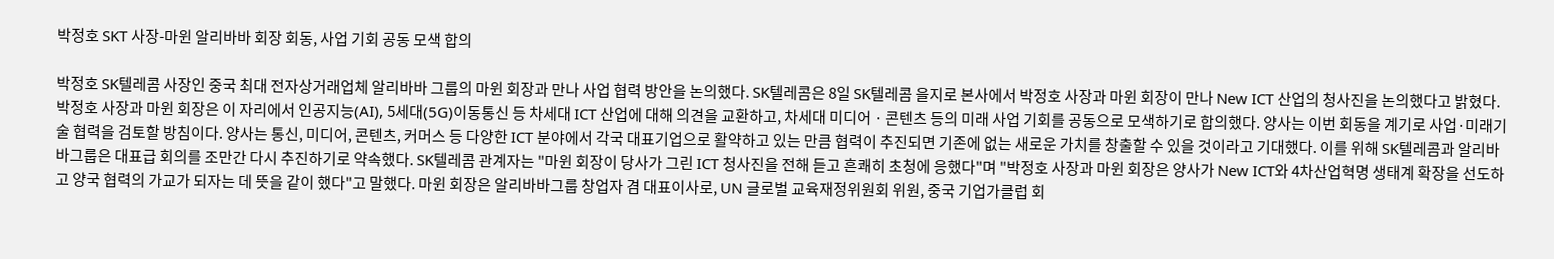박정호 SKT 사장-마윈 알리바바 회장 회동, 사업 기회 공동 모색 합의

박정호 SK텔레콤 사장인 중국 최대 전자상거래업체 알리바바 그룹의 마윈 회장과 만나 사업 협력 방안을 논의했다. SK텔레콤은 8일 SK텔레콤 을지로 본사에서 박정호 사장과 마윈 회장이 만나 New ICT 산업의 청사진을 논의했다고 밝혔다. 박정호 사장과 마윈 회장은 이 자리에서 인공지능(AI), 5세대(5G)이동통신 등 차세대 ICT 산업에 대해 의견을 교환하고, 차세대 미디어 · 콘텐츠 등의 미래 사업 기회를 공동으로 모색하기로 합의했다. 양사는 이번 회동을 계기로 사업·미래기술 협력을 검토할 방침이다. 양사는 통신, 미디어, 콘텐츠, 커머스 등 다양한 ICT 분야에서 각국 대표기업으로 활약하고 있는 만큼 협력이 추진되면 기존에 없는 새로운 가치를 창출할 수 있을 것이라고 기대했다. 이를 위해 SK텔레콤과 알리바바그룹은 대표급 회의를 조만간 다시 추진하기로 약속했다. SK텔레콤 관계자는 "마윈 회장이 당사가 그린 ICT 청사진을 전해 듣고 흔쾌히 초청에 응했다"며 "박정호 사장과 마윈 회장은 양사가 New ICT와 4차산업혁명 생태계 확장을 선도하고 양국 협력의 가교가 되자는 데 뜻을 같이 했다"고 말했다. 마윈 회장은 알리바바그룹 창업자 겸 대표이사로, UN 글로벌 교육재정위원회 위원, 중국 기업가클럽 회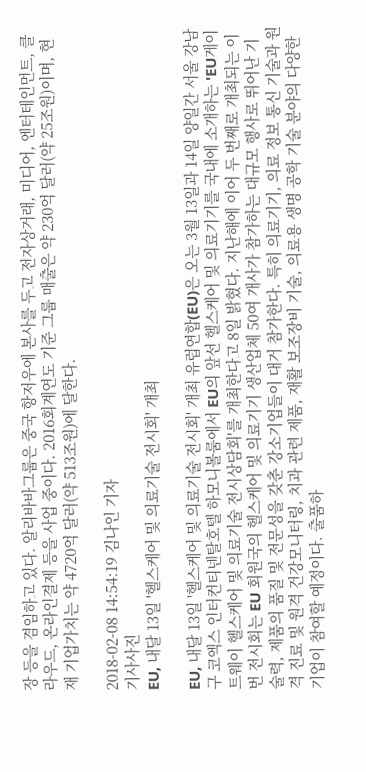장 등을 겸임하고 있다. 알리바바그룹은 중국 항저우에 본사를 두고 전자상거래, 미디어, 엔터테인먼트, 클라우드, 온라인결제 등을 사업 중이다. 2016회계연도 기준 그룹 매출은 약 230억 달러(약 25조원)이며, 현재 기업가치는 약 4720억 달러(약 513조원)에 달한다.

2018-02-08 14:54:19 김나인 기자
기사사진
EU, 내달 13일 '헬스케어 및 의료기술 전시회' 개최

EU, 내달 13일 '헬스케어 및 의료기술 전시회' 개최 유럽연합(EU)은 오는 3월 13일과 14일 양일간 서울 강남구 코엑스 인터컨티넨탈호텔 하모니볼룸에서 EU의 앞선 헬스케어 및 의료기기를 국내에 소개하는 'EU게이트웨이 헬스케어 및 의료기술 전시상담회'를 개최한다고 8일 밝혔다. 지난해에 이어 두 번째로 개최되는 이번 전시회는 EU 회원국의 헬스케어 및 의료기기 생산업체 50여 개사가 참가하는 대규모 행사로 뛰어난 기술력, 제품의 품질 및 전문성을 갖춘 강소기업들이 대거 참가한다. 특히 의료기기, 의료 정보 통신 기술과 원격 진료 및 원격 건강모니터링, 치과 관련 제품, 재활 보조장비 기술, 의료용 생명 공학 기술 분야의 다양한 기업이 참여할 예정이다. 출품하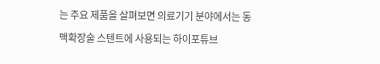는 주요 제품을 살펴보면 의료기기 분야에서는 동맥확장술 스텐트에 사용되는 하이포튜브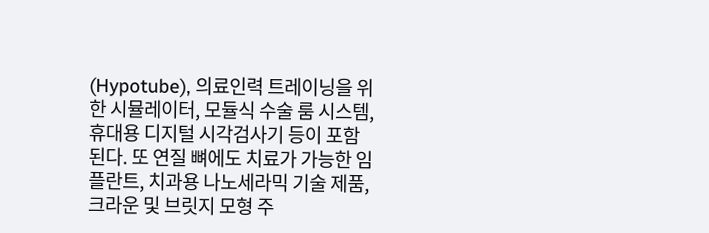(Hypotube), 의료인력 트레이닝을 위한 시뮬레이터, 모듈식 수술 룸 시스템, 휴대용 디지털 시각검사기 등이 포함된다. 또 연질 뼈에도 치료가 가능한 임플란트, 치과용 나노세라믹 기술 제품, 크라운 및 브릿지 모형 주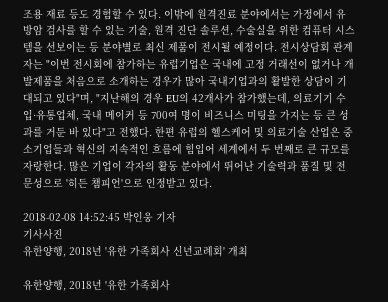조용 재료 등도 경험할 수 있다. 이밖에 원격진료 분야에서는 가정에서 유방암 검사를 할 수 있는 기술, 원격 진단 솔루션, 수술실을 위한 컴퓨터 시스템을 선보이는 등 분야별로 최신 제품이 전시될 예정이다. 전시상담회 관계자는 "이번 전시회에 참가하는 유럽기업은 국내에 고정 거래선이 없거나 개발제품을 처음으로 소개하는 경우가 많아 국내기업과의 활발한 상담이 기대되고 있다"며, "지난해의 경우 EU의 42개사가 참가했는데, 의료기기 수입·유통업체, 국내 메이커 등 700여 명이 비즈니스 미팅을 가지는 등 큰 성과를 거둔 바 있다"고 전했다. 한편 유럽의 헬스케어 및 의료기술 산업은 중소기업들과 혁신의 지속적인 흐름에 힘입어 세계에서 두 번째로 큰 규모를 자랑한다. 많은 기업이 각자의 활동 분야에서 뛰어난 기술력과 품질 및 전문성으로 '히든 챔피언'으로 인정받고 있다.

2018-02-08 14:52:45 박인웅 기자
기사사진
유한양행, 2018년 '유한 가족회사 신년교례회' 개최

유한양행, 2018년 '유한 가족회사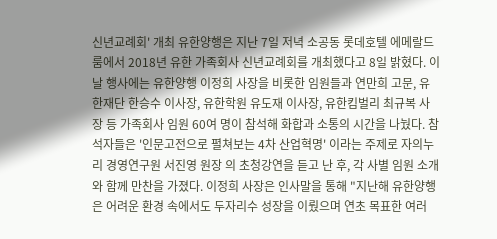신년교례회' 개최 유한양행은 지난 7일 저녁 소공동 롯데호텔 에메랄드룸에서 2018년 유한 가족회사 신년교례회를 개최했다고 8일 밝혔다. 이날 행사에는 유한양행 이정희 사장을 비롯한 임원들과 연만희 고문, 유한재단 한승수 이사장, 유한학원 유도재 이사장, 유한킴벌리 최규복 사장 등 가족회사 임원 60여 명이 참석해 화합과 소통의 시간을 나눴다. 참석자들은 '인문고전으로 펼쳐보는 4차 산업혁명' 이라는 주제로 자의누리 경영연구원 서진영 원장 의 초청강연을 듣고 난 후, 각 사별 임원 소개와 함께 만찬을 가졌다. 이정희 사장은 인사말을 통해 "지난해 유한양행은 어려운 환경 속에서도 두자리수 성장을 이뤘으며 연초 목표한 여러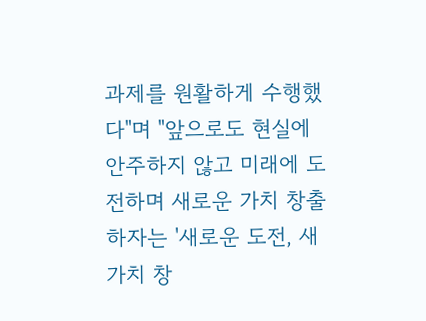과제를 원활하게 수행했다"며 "앞으로도 현실에 안주하지 않고 미래에 도전하며 새로운 가치 창출하자는 '새로운 도전, 새 가치 창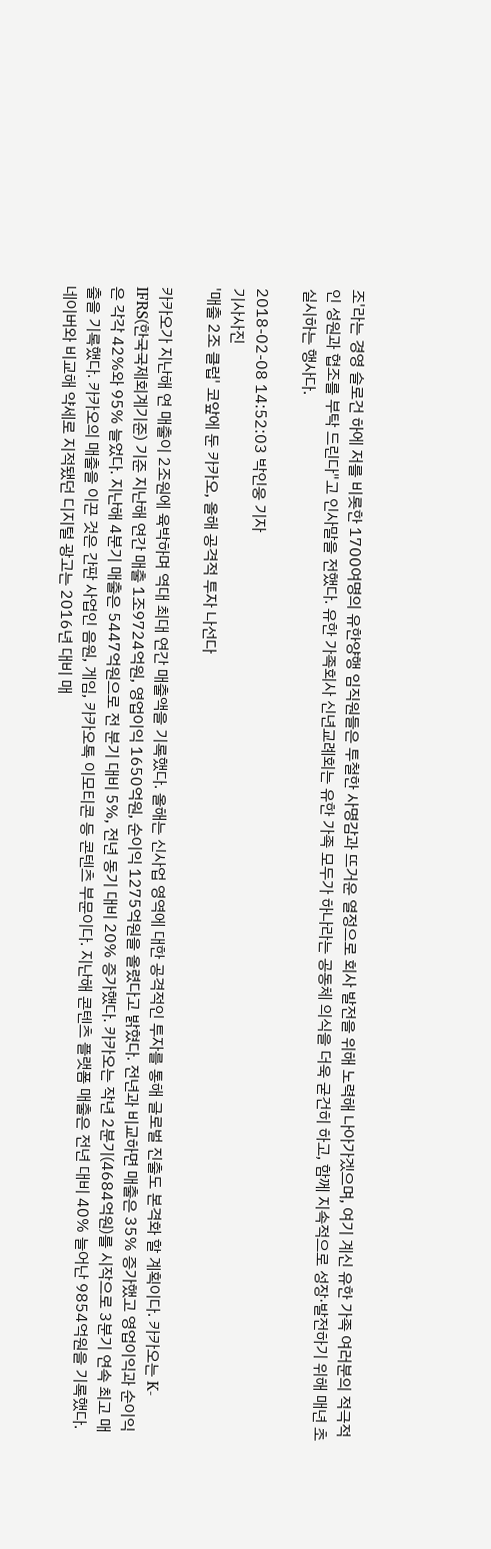조'라는 경영 슬로건 하에 저를 비롯한 1700여명의 유한양행 임직원들은 투철한 사명감과 뜨거운 열정으로 회사 발전을 위해 노력해 나아가겠으며, 여기 계신 유한 가족 여러분의 적극적인 성원과 협조를 부탁 드린다"고 인사말을 전했다. 유한 가족회사 신년교례회는 유한 가족 모두가 하나라는 공동체 의식을 더욱 굳건히 하고, 함께 지속적으로 성장·발전하기 위해 매년 초 실시하는 행사다.

2018-02-08 14:52:03 박인웅 기자
기사사진
'매출 2조 클럽' 코앞에 둔 카카오, 올해 공격적 투자 나선다

카카오가 지난해 연 매출이 2조원에 육박하며 역대 최대 연간 매출액을 기록했다. 올해는 신사업 영역에 대한 공격적인 투자를 통해 글로벌 진출도 본격화 할 계획이다. 카카오는 K-IFRS(한국국제회계기준) 기준 지난해 연간 매출 1조9724억원, 영업이익 1650억원, 순이익 1275억원을 올렸다고 밝혔다. 전년과 비교하면 매출은 35% 증가했고 영업이익과 순이익은 각각 42%와 95% 늘었다. 지난해 4분기 매출은 5447억원으로 전 분기 대비 5%, 전년 동기 대비 20% 증가했다. 카카오는 작년 2분기(4684억원)를 시작으로 3분기 연속 최고 매출을 기록했다. 카카오의 매출을 이끈 것은 간판 사업인 음원, 게임, 카카오톡 이모티콘 등 콘텐츠 부문이다. 지난해 콘텐츠 플랫폼 매출은 전년 대비 40% 늘어난 9854억원을 기록했다. 네이버와 비교해 약세로 지적됐던 디지털 광고는 2016년 대비 매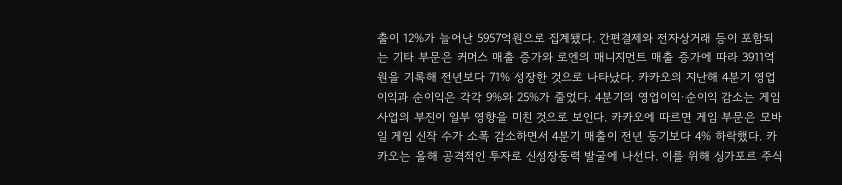출이 12%가 늘어난 5957억원으로 집계됐다. 간편결제와 전자상거래 등이 포함되는 기타 부문은 커머스 매출 증가와 로엔의 매니지먼트 매출 증가에 따라 3911억원을 기록해 전년보다 71% 성장한 것으로 나타났다. 카카오의 지난해 4분기 영업이익과 순이익은 각각 9%와 25%가 줄었다. 4분기의 영업이익·순이익 감소는 게임 사업의 부진이 일부 영향을 미친 것으로 보인다. 카카오에 따르면 게임 부문은 모바일 게임 신작 수가 소폭 감소하면서 4분기 매출이 전년 동기보다 4% 하락했다. 카카오는 올해 공격적인 투자로 신성장동력 발굴에 나선다. 이를 위해 싱가포르 주식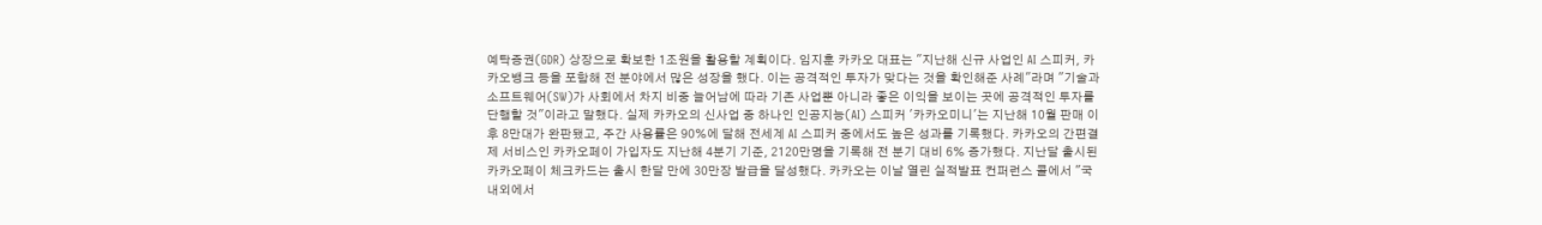예탁증권(GDR) 상장으로 확보한 1조원을 활용할 계획이다. 임지훈 카카오 대표는 "지난해 신규 사업인 AI 스피커, 카카오뱅크 등을 포함해 전 분야에서 많은 성장을 했다. 이는 공격적인 투자가 맞다는 것을 확인해준 사례"라며 "기술과 소프트웨어(SW)가 사회에서 차지 비중 늘어남에 따라 기존 사업뿐 아니라 좋은 이익을 보이는 곳에 공격적인 투자를 단행할 것"이라고 말했다. 실제 카카오의 신사업 중 하나인 인공지능(AI) 스피커 '카카오미니'는 지난해 10월 판매 이후 8만대가 완판됐고, 주간 사용률은 90%에 달해 전세계 AI 스피커 중에서도 높은 성과를 기록했다. 카카오의 간편결제 서비스인 카카오페이 가입자도 지난해 4분기 기준, 2120만명을 기록해 전 분기 대비 6% 증가했다. 지난달 출시된 카카오페이 체크카드는 출시 한달 만에 30만장 발급을 달성했다. 카카오는 이날 열린 실적발표 컨퍼런스 콜에서 "국내외에서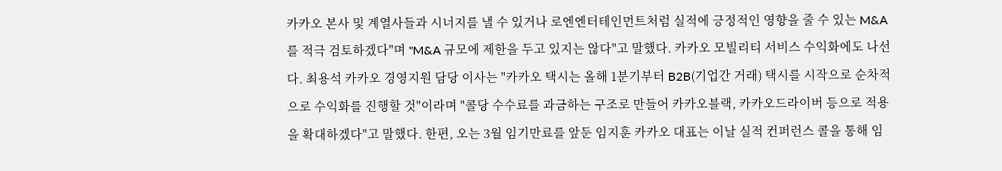카카오 본사 및 계열사들과 시너지를 낼 수 있거나 로엔엔터테인먼트처럼 실적에 긍정적인 영향을 줄 수 있는 M&A를 적극 검토하겠다"며 "M&A 규모에 제한을 두고 있지는 않다"고 말했다. 카카오 모빌리티 서비스 수익화에도 나선다. 최용석 카카오 경영지원 담당 이사는 "카카오 택시는 올해 1분기부터 B2B(기업간 거래) 택시를 시작으로 순차적으로 수익화를 진행할 것"이라며 "콜당 수수료를 과금하는 구조로 만들어 카카오블랙, 카카오드라이버 등으로 적용을 확대하겠다"고 말했다. 한편, 오는 3월 임기만료를 앞둔 임지훈 카카오 대표는 이날 실적 컨퍼런스 콜을 통해 임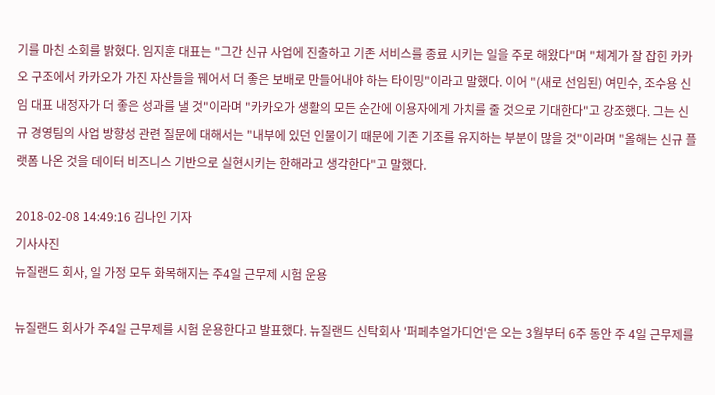기를 마친 소회를 밝혔다. 임지훈 대표는 "그간 신규 사업에 진출하고 기존 서비스를 종료 시키는 일을 주로 해왔다"며 "체계가 잘 잡힌 카카오 구조에서 카카오가 가진 자산들을 꿰어서 더 좋은 보배로 만들어내야 하는 타이밍"이라고 말했다. 이어 "(새로 선임된) 여민수, 조수용 신임 대표 내정자가 더 좋은 성과를 낼 것"이라며 "카카오가 생활의 모든 순간에 이용자에게 가치를 줄 것으로 기대한다"고 강조했다. 그는 신규 경영팀의 사업 방향성 관련 질문에 대해서는 "내부에 있던 인물이기 때문에 기존 기조를 유지하는 부분이 많을 것"이라며 "올해는 신규 플랫폼 나온 것을 데이터 비즈니스 기반으로 실현시키는 한해라고 생각한다"고 말했다.

2018-02-08 14:49:16 김나인 기자
기사사진
뉴질랜드 회사, 일 가정 모두 화목해지는 주4일 근무제 시험 운용

뉴질랜드 회사가 주4일 근무제를 시험 운용한다고 발표했다. 뉴질랜드 신탁회사 '퍼페추얼가디언'은 오는 3월부터 6주 동안 주 4일 근무제를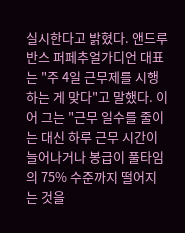실시한다고 밝혔다. 앤드루 반스 퍼페추얼가디언 대표는 "주 4일 근무제를 시행하는 게 맞다"고 말했다. 이어 그는 "근무 일수를 줄이는 대신 하루 근무 시간이 늘어나거나 봉급이 풀타임의 75% 수준까지 떨어지는 것을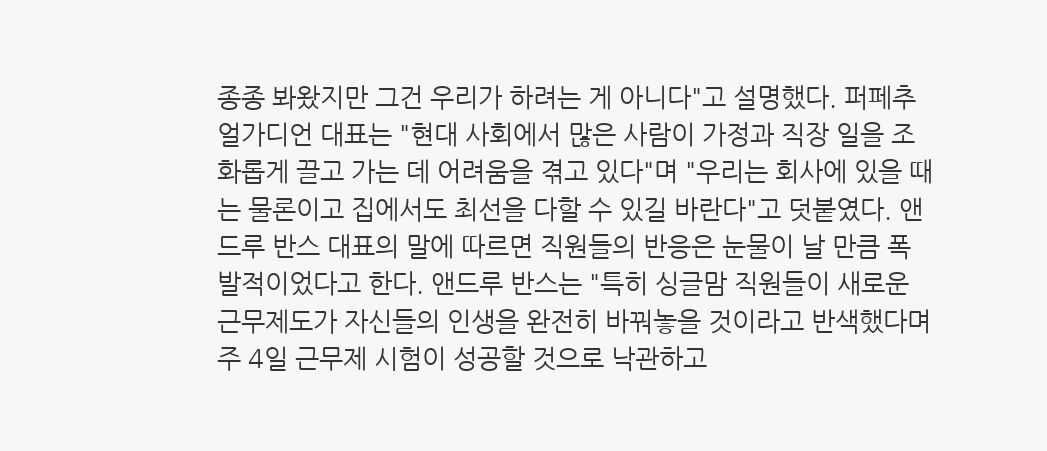종종 봐왔지만 그건 우리가 하려는 게 아니다"고 설명했다. 퍼페추얼가디언 대표는 "현대 사회에서 많은 사람이 가정과 직장 일을 조화롭게 끌고 가는 데 어려움을 겪고 있다"며 "우리는 회사에 있을 때는 물론이고 집에서도 최선을 다할 수 있길 바란다"고 덧붙였다. 앤드루 반스 대표의 말에 따르면 직원들의 반응은 눈물이 날 만큼 폭발적이었다고 한다. 앤드루 반스는 "특히 싱글맘 직원들이 새로운 근무제도가 자신들의 인생을 완전히 바꿔놓을 것이라고 반색했다며 주 4일 근무제 시험이 성공할 것으로 낙관하고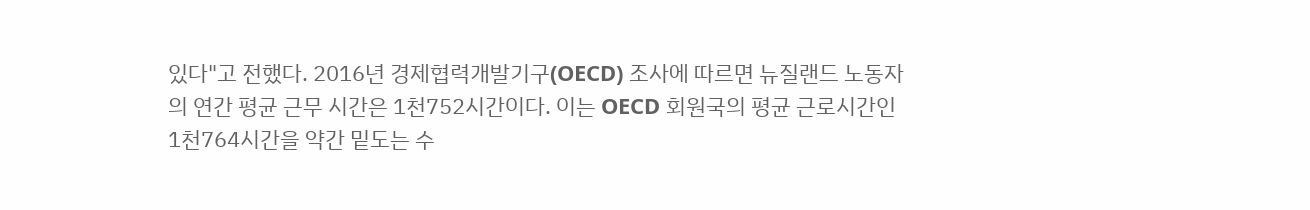있다"고 전했다. 2016년 경제협력개발기구(OECD) 조사에 따르면 뉴질랜드 노동자의 연간 평균 근무 시간은 1천752시간이다. 이는 OECD 회원국의 평균 근로시간인 1천764시간을 약간 밑도는 수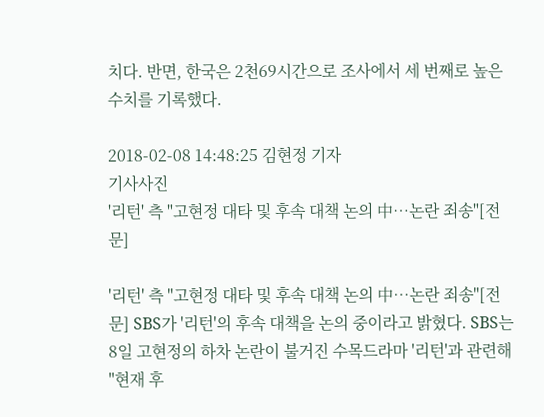치다. 반면, 한국은 2천69시간으로 조사에서 세 번째로 높은 수치를 기록했다.

2018-02-08 14:48:25 김현정 기자
기사사진
'리턴' 측 "고현정 대타 및 후속 대책 논의 中…논란 죄송"[전문]

'리턴' 측 "고현정 대타 및 후속 대책 논의 中…논란 죄송"[전문] SBS가 '리턴'의 후속 대책을 논의 중이라고 밝혔다. SBS는 8일 고현정의 하차 논란이 불거진 수목드라마 '리턴'과 관련해 "현재 후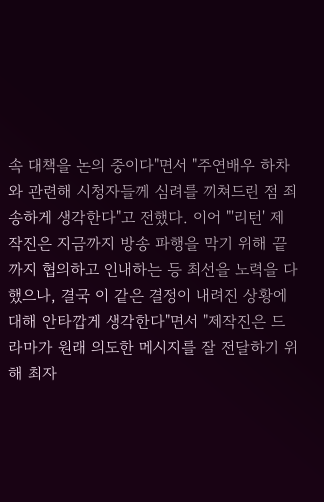속 대책을 논의 중이다"면서 "주연배우 하차와 관련해 시청자들께 심려를 끼쳐드린 점 죄송하게 생각한다"고 전했다. 이어 "'리턴' 제작진은 지금까지 방송 파행을 막기 위해 끝까지 협의하고 인내하는 등 최선을 노력을 다했으나, 결국 이 같은 결정이 내려진 상황에 대해 안타깝게 생각한다"면서 "제작진은 드라마가 원래 의도한 메시지를 잘 전달하기 위해 최자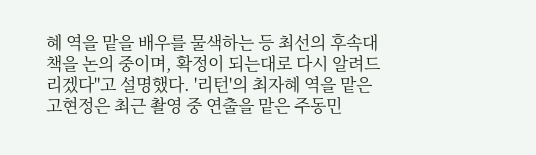혜 역을 맡을 배우를 물색하는 등 최선의 후속대책을 논의 중이며, 확정이 되는대로 다시 알려드리겠다"고 설명했다. '리턴'의 최자혜 역을 맡은 고현정은 최근 촬영 중 연출을 맡은 주동민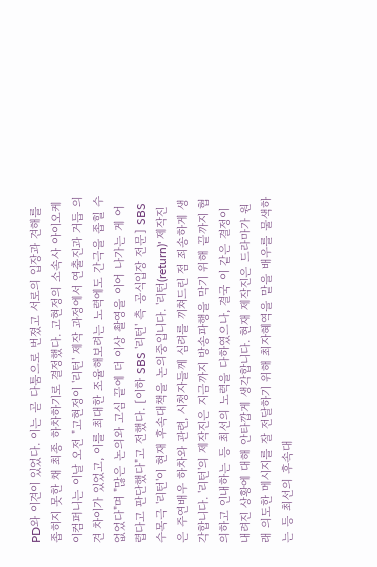PD와 이견이 있었다. 이는 곧 다툼으로 번졌고 서로의 입장과 견해를 좁히지 못한 채 최종 하차하기로 결정했다. 고현정의 소속사 아이오케이컴퍼니는 이날 오전 "고현정이 '리턴' 제작 과정에서 연출진과 거듭 의견 차이가 있었고, 이를 최대한 조율해보려는 노력에도 간극을 좁힐 수 없었다"며 "많은 논의와 고심 끝에 더 이상 촬영을 이어 나가는 게 어렵다고 판단했다"고 전했다. [이하 SBS '리턴' 측 공식입장 전문] SBS 수목극 '리턴'이 현재 후속대책을 논의중입니다. '리턴(return)' 제작진은 주연배우 하차와 관련, 시청자들께 심려를 끼쳐드린 점 죄송하게 생각합니다. '리턴'의 제작진은 지금까지 방송파행을 막기 위해 끝까지 협의하고 인내하는 등 최선의 노력을 다하였으나, 결국 이 같은 결정이 내려진 상황에 대해 안타깝게 생각합니다. 현재 제작진은 드라마가 원래 의도한 메시지를 잘 전달하기 위해 최자혜역을 맡을 배우를 물색하는 등 최선의 후속대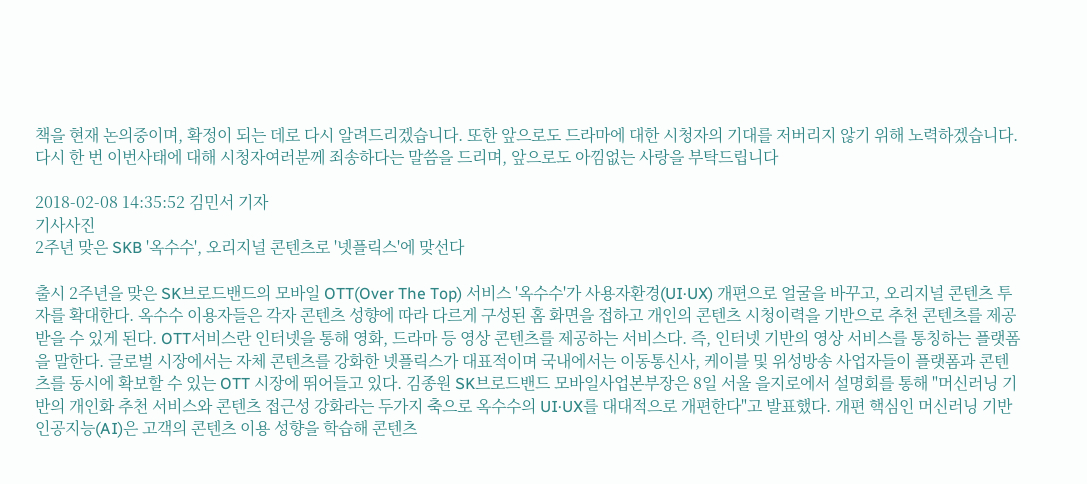책을 현재 논의중이며, 확정이 되는 데로 다시 알려드리겠습니다. 또한 앞으로도 드라마에 대한 시청자의 기대를 저버리지 않기 위해 노력하겠습니다. 다시 한 번 이번사태에 대해 시청자여러분께 죄송하다는 말씀을 드리며, 앞으로도 아낌없는 사랑을 부탁드립니다

2018-02-08 14:35:52 김민서 기자
기사사진
2주년 맞은 SKB '옥수수', 오리지널 콘텐츠로 '넷플릭스'에 맞선다

출시 2주년을 맞은 SK브로드밴드의 모바일 OTT(Over The Top) 서비스 '옥수수'가 사용자환경(UI·UX) 개편으로 얼굴을 바꾸고, 오리지널 콘텐츠 투자를 확대한다. 옥수수 이용자들은 각자 콘텐츠 성향에 따라 다르게 구성된 홈 화면을 접하고 개인의 콘텐츠 시청이력을 기반으로 추천 콘텐츠를 제공받을 수 있게 된다. OTT서비스란 인터넷을 통해 영화, 드라마 등 영상 콘텐츠를 제공하는 서비스다. 즉, 인터넷 기반의 영상 서비스를 통칭하는 플랫폼을 말한다. 글로벌 시장에서는 자체 콘텐츠를 강화한 넷플릭스가 대표적이며 국내에서는 이동통신사, 케이블 및 위성방송 사업자들이 플랫폼과 콘텐츠를 동시에 확보할 수 있는 OTT 시장에 뛰어들고 있다. 김종원 SK브로드밴드 모바일사업본부장은 8일 서울 을지로에서 설명회를 통해 "머신러닝 기반의 개인화 추천 서비스와 콘텐츠 접근성 강화라는 두가지 축으로 옥수수의 UI·UX를 대대적으로 개편한다"고 발표했다. 개편 핵심인 머신러닝 기반 인공지능(AI)은 고객의 콘텐츠 이용 성향을 학습해 콘텐츠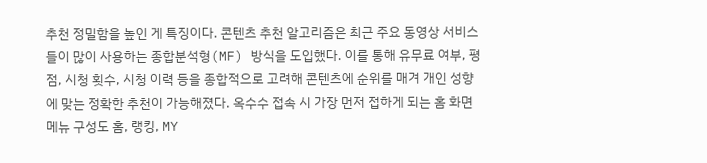추천 정밀함을 높인 게 특징이다. 콘텐츠 추천 알고리즘은 최근 주요 동영상 서비스들이 많이 사용하는 종합분석형(MF) 방식을 도입했다. 이를 통해 유무료 여부, 평점, 시청 횟수, 시청 이력 등을 종합적으로 고려해 콘텐츠에 순위를 매겨 개인 성향에 맞는 정확한 추천이 가능해졌다. 옥수수 접속 시 가장 먼저 접하게 되는 홈 화면 메뉴 구성도 홈, 랭킹, MY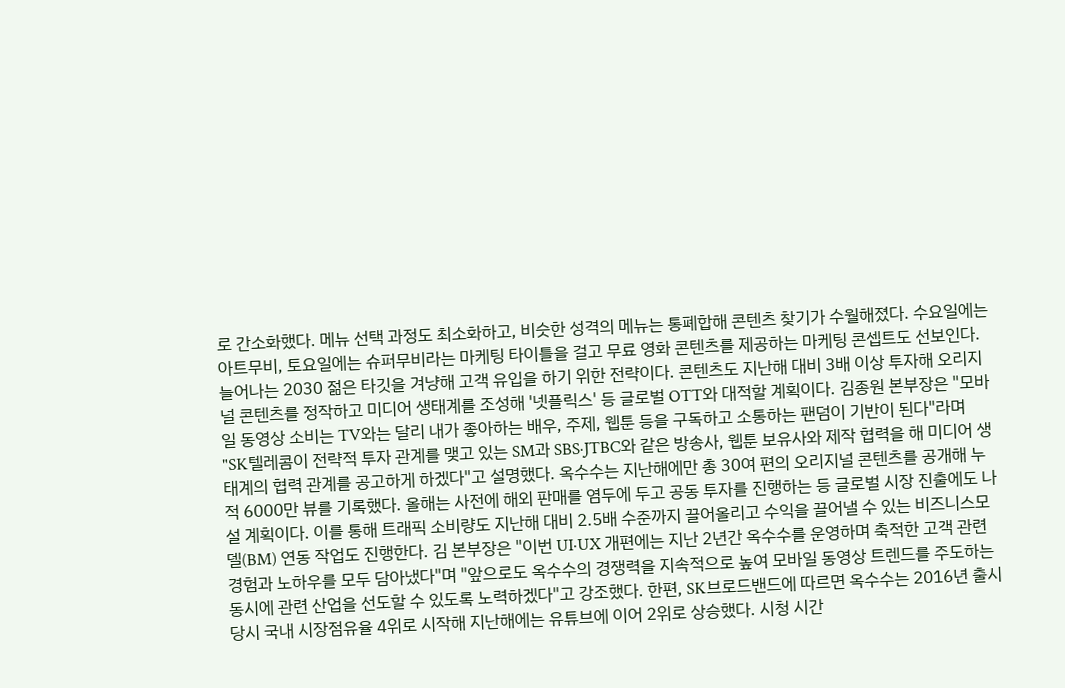로 간소화했다. 메뉴 선택 과정도 최소화하고, 비슷한 성격의 메뉴는 통폐합해 콘텐츠 찾기가 수월해졌다. 수요일에는 아트무비, 토요일에는 슈퍼무비라는 마케팅 타이틀을 걸고 무료 영화 콘텐츠를 제공하는 마케팅 콘셉트도 선보인다. 늘어나는 2030 젊은 타깃을 겨냥해 고객 유입을 하기 위한 전략이다. 콘텐츠도 지난해 대비 3배 이상 투자해 오리지널 콘텐츠를 정작하고 미디어 생태계를 조성해 '넷플릭스' 등 글로벌 OTT와 대적할 계획이다. 김종원 본부장은 "모바일 동영상 소비는 TV와는 달리 내가 좋아하는 배우, 주제, 웹툰 등을 구독하고 소통하는 팬덤이 기반이 된다"라며 "SK텔레콤이 전략적 투자 관계를 맺고 있는 SM과 SBS·JTBC와 같은 방송사, 웹툰 보유사와 제작 협력을 해 미디어 생태계의 협력 관계를 공고하게 하겠다"고 설명했다. 옥수수는 지난해에만 총 30여 편의 오리지널 콘텐츠를 공개해 누적 6000만 뷰를 기록했다. 올해는 사전에 해외 판매를 염두에 두고 공동 투자를 진행하는 등 글로벌 시장 진출에도 나설 계획이다. 이를 통해 트래픽 소비량도 지난해 대비 2.5배 수준까지 끌어올리고 수익을 끌어낼 수 있는 비즈니스모델(BM) 연동 작업도 진행한다. 김 본부장은 "이번 UI·UX 개편에는 지난 2년간 옥수수를 운영하며 축적한 고객 관련 경험과 노하우를 모두 담아냈다"며 "앞으로도 옥수수의 경쟁력을 지속적으로 높여 모바일 동영상 트렌드를 주도하는 동시에 관련 산업을 선도할 수 있도록 노력하겠다"고 강조했다. 한편, SK브로드밴드에 따르면 옥수수는 2016년 출시 당시 국내 시장점유율 4위로 시작해 지난해에는 유튜브에 이어 2위로 상승했다. 시청 시간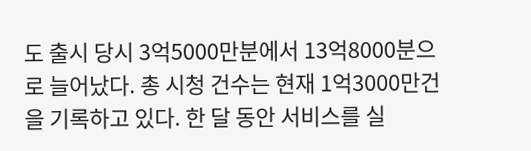도 출시 당시 3억5000만분에서 13억8000분으로 늘어났다. 총 시청 건수는 현재 1억3000만건을 기록하고 있다. 한 달 동안 서비스를 실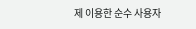제 이용한 순수 사용자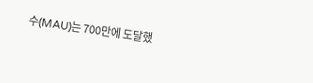수(MAU)는 700만에 도달했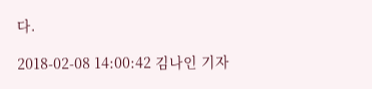다.

2018-02-08 14:00:42 김나인 기자